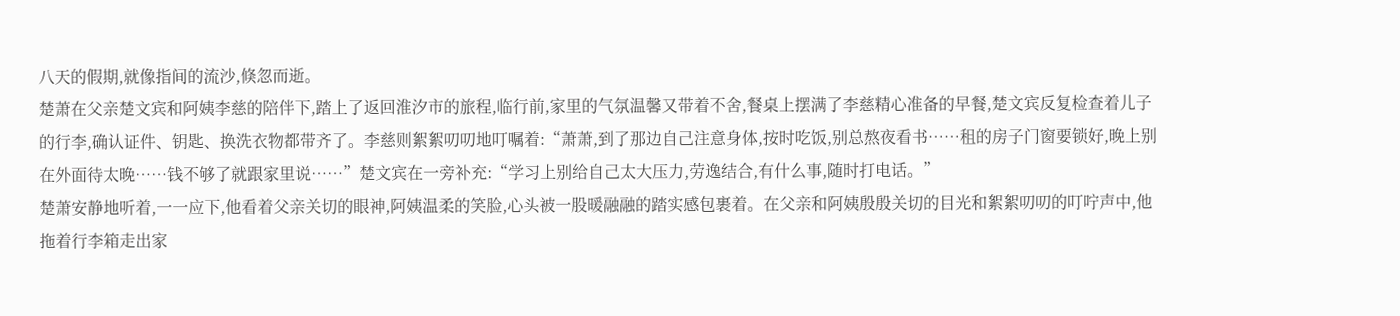八天的假期,就像指间的流沙,倏忽而逝。
楚萧在父亲楚文宾和阿姨李慈的陪伴下,踏上了返回淮汐市的旅程,临行前,家里的气氛温馨又带着不舍,餐桌上摆满了李慈精心准备的早餐,楚文宾反复检查着儿子的行李,确认证件、钥匙、换洗衣物都带齐了。李慈则絮絮叨叨地叮嘱着:“萧萧,到了那边自己注意身体,按时吃饭,别总熬夜看书……租的房子门窗要锁好,晚上别在外面待太晚……钱不够了就跟家里说……”楚文宾在一旁补充:“学习上别给自己太大压力,劳逸结合,有什么事,随时打电话。”
楚萧安静地听着,一一应下,他看着父亲关切的眼神,阿姨温柔的笑脸,心头被一股暖融融的踏实感包裹着。在父亲和阿姨殷殷关切的目光和絮絮叨叨的叮咛声中,他拖着行李箱走出家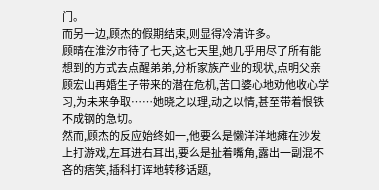门。
而另一边,顾杰的假期结束,则显得冷清许多。
顾晴在淮汐市待了七天,这七天里,她几乎用尽了所有能想到的方式去点醒弟弟,分析家族产业的现状,点明父亲顾宏山再婚生子带来的潜在危机,苦口婆心地劝他收心学习,为未来争取……她晓之以理,动之以情,甚至带着恨铁不成钢的急切。
然而,顾杰的反应始终如一,他要么是懒洋洋地瘫在沙发上打游戏,左耳进右耳出,要么是扯着嘴角,露出一副混不吝的痞笑,插科打诨地转移话题,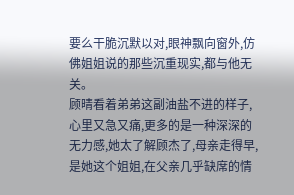要么干脆沉默以对,眼神飘向窗外,仿佛姐姐说的那些沉重现实,都与他无关。
顾晴看着弟弟这副油盐不进的样子,心里又急又痛,更多的是一种深深的无力感,她太了解顾杰了,母亲走得早,是她这个姐姐,在父亲几乎缺席的情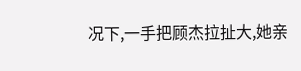况下,一手把顾杰拉扯大,她亲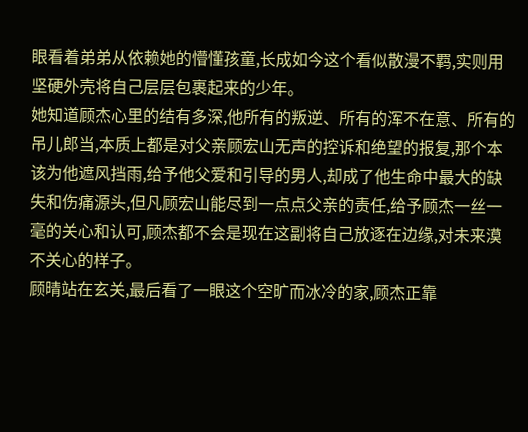眼看着弟弟从依赖她的懵懂孩童,长成如今这个看似散漫不羁,实则用坚硬外壳将自己层层包裹起来的少年。
她知道顾杰心里的结有多深,他所有的叛逆、所有的浑不在意、所有的吊儿郎当,本质上都是对父亲顾宏山无声的控诉和绝望的报复,那个本该为他遮风挡雨,给予他父爱和引导的男人,却成了他生命中最大的缺失和伤痛源头,但凡顾宏山能尽到一点点父亲的责任,给予顾杰一丝一毫的关心和认可,顾杰都不会是现在这副将自己放逐在边缘,对未来漠不关心的样子。
顾晴站在玄关,最后看了一眼这个空旷而冰冷的家,顾杰正靠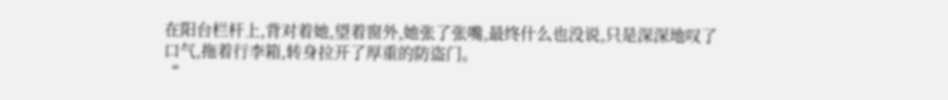在阳台栏杆上,背对着她,望着窗外,她张了张嘴,最终什么也没说,只是深深地叹了口气,拖着行李箱,转身拉开了厚重的防盗门。
“